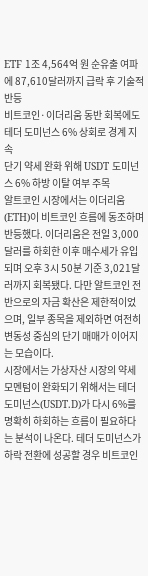ETF 1조 4,564억 원 순유출 여파에 87,610달러까지 급락 후 기술적 반등
비트코인·이더리움 동반 회복에도 테더 도미넌스 6% 상회로 경계 지속
단기 약세 완화 위해 USDT 도미넌스 6% 하방 이탈 여부 주목
알트코인 시장에서는 이더리움(ETH)이 비트코인 흐름에 동조하며 반등했다. 이더리움은 전일 3,000달러를 하회한 이후 매수세가 유입되며 오후 3시 50분 기준 3,021달러까지 회복됐다. 다만 알트코인 전반으로의 자금 확산은 제한적이었으며, 일부 종목을 제외하면 여전히 변동성 중심의 단기 매매가 이어지는 모습이다.
시장에서는 가상자산 시장의 약세 모멘텀이 완화되기 위해서는 테더 도미넌스(USDT.D)가 다시 6%를 명확히 하회하는 흐름이 필요하다는 분석이 나온다. 테더 도미넌스가 하락 전환에 성공할 경우 비트코인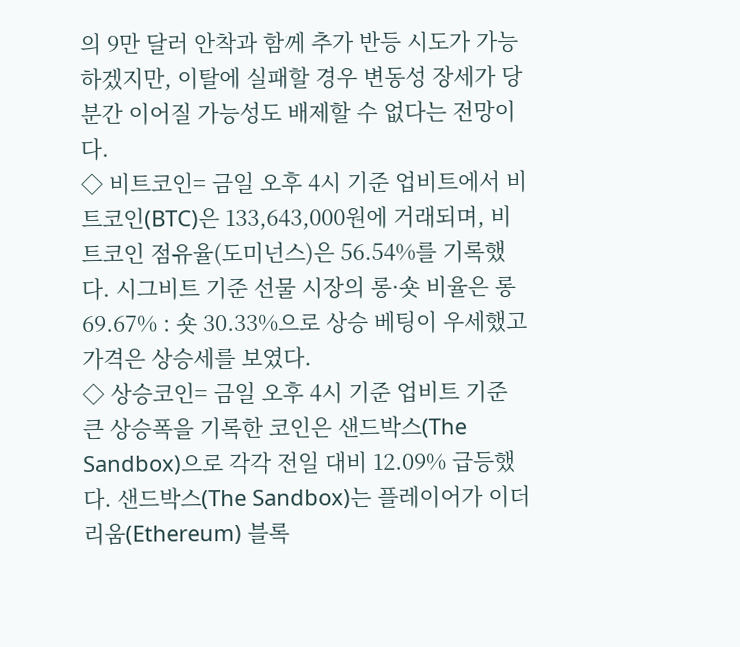의 9만 달러 안착과 함께 추가 반등 시도가 가능하겠지만, 이탈에 실패할 경우 변동성 장세가 당분간 이어질 가능성도 배제할 수 없다는 전망이다.
◇ 비트코인= 금일 오후 4시 기준 업비트에서 비트코인(BTC)은 133,643,000원에 거래되며, 비트코인 점유율(도미넌스)은 56.54%를 기록했다. 시그비트 기준 선물 시장의 롱·숏 비율은 롱 69.67% : 숏 30.33%으로 상승 베팅이 우세했고 가격은 상승세를 보였다.
◇ 상승코인= 금일 오후 4시 기준 업비트 기준 큰 상승폭을 기록한 코인은 샌드박스(The Sandbox)으로 각각 전일 대비 12.09% 급등했다. 샌드박스(The Sandbox)는 플레이어가 이더리움(Ethereum) 블록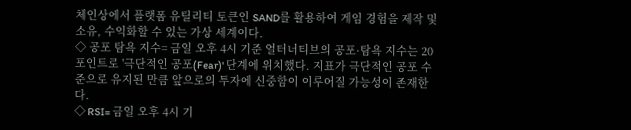체인상에서 플랫폼 유틸리티 토큰인 SAND를 활용하여 게임 경험을 제작 및 소유, 수익화할 수 있는 가상 세계이다.
◇ 공포 탐욕 지수= 금일 오후 4시 기준 얼터너티브의 공포·탐욕 지수는 20포인트로 '극단적인 공포(Fear)' 단계에 위치했다. 지표가 극단적인 공포 수준으로 유지된 만큼 앞으로의 투자에 신중함이 이루어질 가능성이 존재한다.
◇ RSI= 금일 오후 4시 기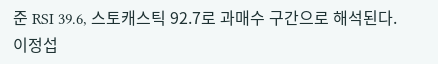준 RSI 39.6, 스토캐스틱 92.7로 과매수 구간으로 해석된다.
이정섭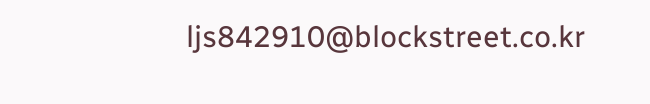ljs842910@blockstreet.co.kr